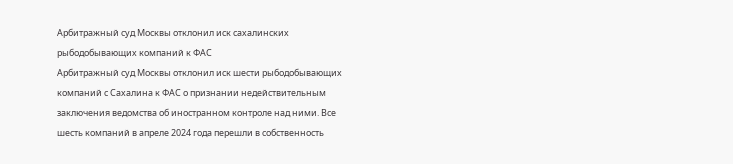Арбитражный суд Москвы отклонил иск сахалинских рыбодобывающих компаний к ФАС
Арбитражный суд Москвы отклонил иск шести рыбодобывающих компаний с Сахалина к ФАС о признании недействительным заключения ведомства об иностранном контроле над ними. Все шесть компаний в апреле 2024 года перешли в собственность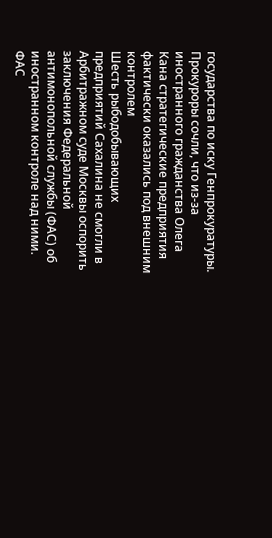государства по иску Генпрокуратуры. Прокуроры сочли, что из-за иностранного гражданства Олега Кана стратегические предприятия фактически оказались под внешним контролем
Шесть рыбодобывающих предприятий Сахалина не смогли в Арбитражном суде Москвы оспорить заключения Федеральной антимонопольной службы (ФАС) об иностранном контроле над ними. ФАС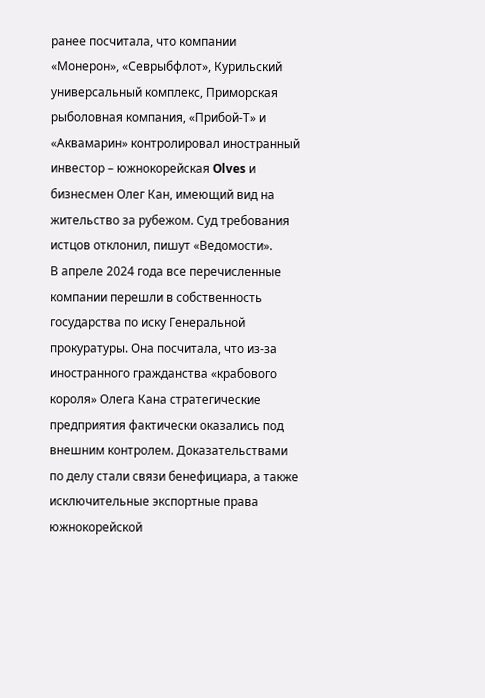ранее посчитала, что компании «Монерон», «Севрыбфлот», Курильский универсальный комплекс, Приморская рыболовная компания, «Прибой-Т» и «Аквамарин» контролировал иностранный инвестор – южнокорейская Olves и бизнесмен Олег Кан, имеющий вид на жительство за рубежом. Суд требования истцов отклонил, пишут «Ведомости».
В апреле 2024 года все перечисленные компании перешли в собственность государства по иску Генеральной прокуратуры. Она посчитала, что из-за иностранного гражданства «крабового короля» Олега Кана стратегические предприятия фактически оказались под внешним контролем. Доказательствами по делу стали связи бенефициара, а также исключительные экспортные права южнокорейской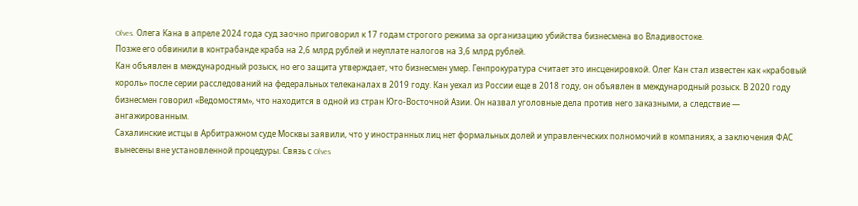Olves. Олега Кана в апреле 2024 года суд заочно приговорил к 17 годам строгого режима за организацию убийства бизнесмена во Владивостоке.
Позже его обвинили в контрабанде краба на 2,6 млрд рублей и неуплате налогов на 3,6 млрд рублей.
Кан объявлен в международный розыск, но его защита утверждает, что бизнесмен умер. Генпрокуратура считает это инсценировкой. Олег Кан стал известен как «крабовый король» после серии расследований на федеральных телеканалах в 2019 году. Кан уехал из России еще в 2018 году, он объявлен в международный розыск. В 2020 году бизнесмен говорил «Ведомостям», что находится в одной из стран Юго-Восточной Азии. Он назвал уголовные дела против него заказными, а следствие — ангажированным.
Сахалинские истцы в Арбитражном суде Москвы заявили, что у иностранных лиц нет формальных долей и управленческих полномочий в компаниях, а заключения ФАС вынесены вне установленной процедуры. Связь с Olves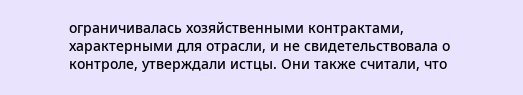ограничивалась хозяйственными контрактами, характерными для отрасли, и не свидетельствовала о контроле, утверждали истцы. Они также считали, что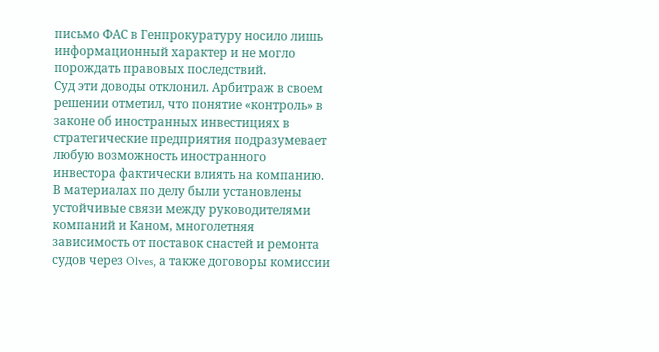письмо ФАС в Генпрокуратуру носило лишь информационный характер и не могло порождать правовых последствий.
Суд эти доводы отклонил. Арбитраж в своем решении отметил, что понятие «контроль» в законе об иностранных инвестициях в стратегические предприятия подразумевает любую возможность иностранного инвестора фактически влиять на компанию. В материалах по делу были установлены устойчивые связи между руководителями компаний и Каном, многолетняя зависимость от поставок снастей и ремонта судов через Olves, а также договоры комиссии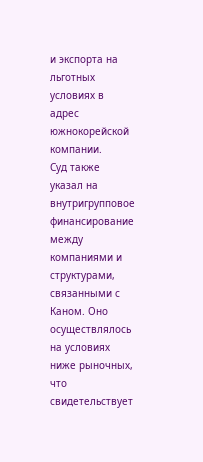и экспорта на льготных условиях в адрес южнокорейской компании.
Суд также указал на внутригрупповое финансирование между компаниями и структурами, связанными с Каном. Оно осуществлялось на условиях ниже рыночных, что свидетельствует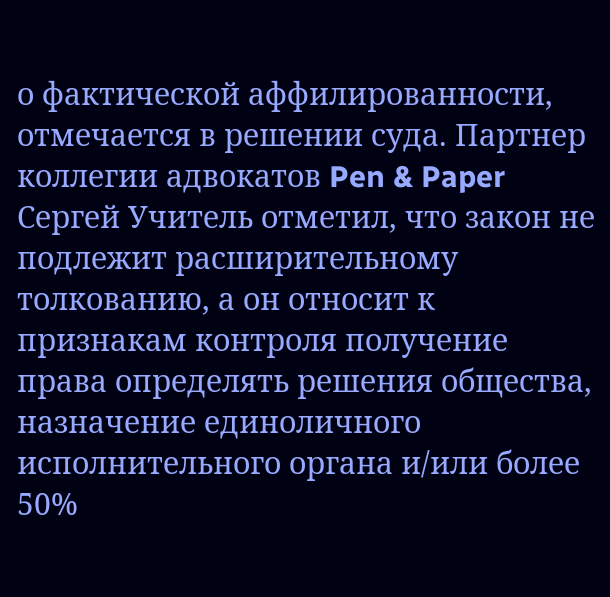о фактической аффилированности, отмечается в решении суда. Партнер коллегии адвокатов Pen & Paper Сергей Учитель отметил, что закон не подлежит расширительному толкованию, а он относит к признакам контроля получение права определять решения общества, назначение единоличного исполнительного органа и/или более 50%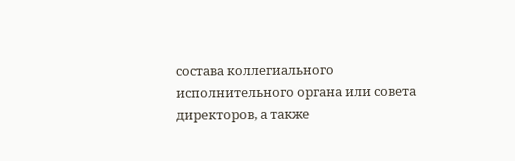состава коллегиального исполнительного органа или совета директоров, а также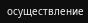осуществление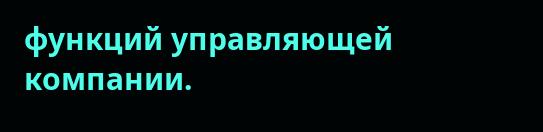функций управляющей компании.